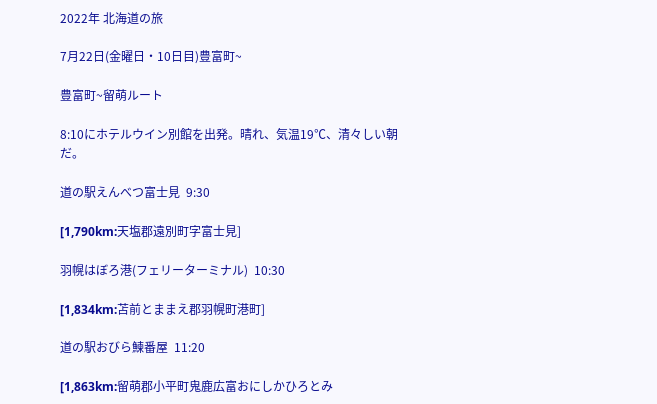2022年 北海道の旅

7月22日(金曜日・10日目)豊富町~

豊富町~留萌ルート

8:10にホテルウイン別館を出発。晴れ、気温19℃、清々しい朝だ。

道の駅えんべつ富士見  9:30

[1,790km:天塩郡遠別町字富士見]

羽幌はぼろ港(フェリーターミナル)  10:30

[1,834km:苫前とままえ郡羽幌町港町]

道の駅おびら鰊番屋  11:20

[1,863km:留萌郡小平町鬼鹿広富おにしかひろとみ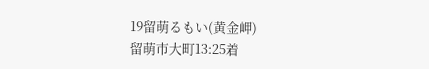19留萌るもい(黄金岬)
留萌市大町13:25着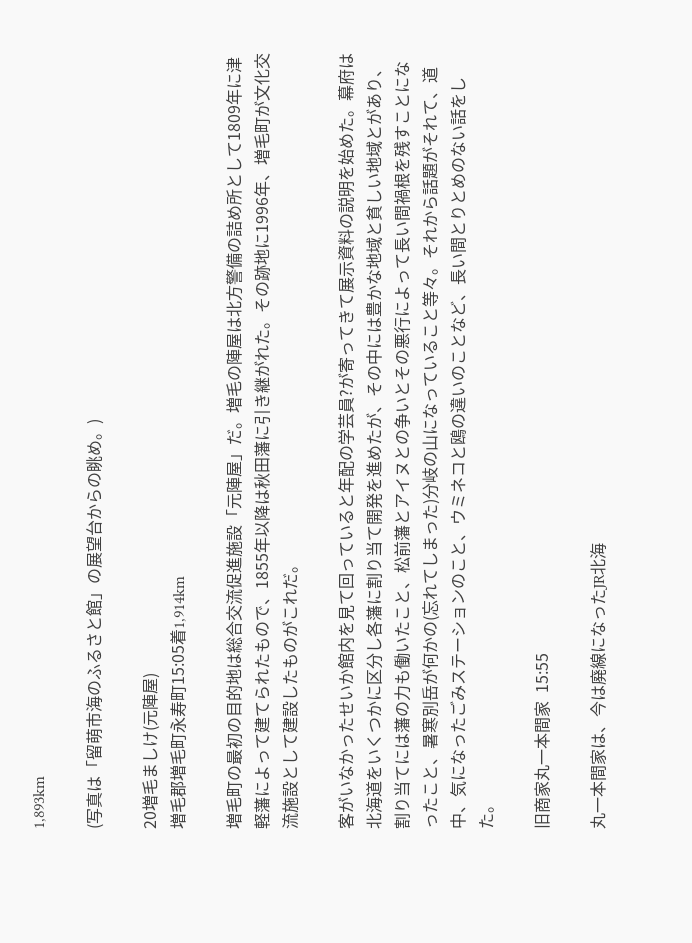1,893km

(写真は「留萌市海のふるさと館」の展望台からの眺め。)

20増毛ましけ(元陣屋)
増毛郡増毛町永寿町15:05着1,914km

増毛町の最初の目的地は総合交流促進施設「元陣屋」だ。増毛の陣屋は北方警備の詰め所として1809年に津軽藩によって建てられたもので、1855年以降は秋田藩に引き継がれた。その跡地に1996年、増毛町が文化交流施設として建設したものがこれだ。

客がいなかったせいか館内を見て回っていると年配の学芸員?が寄ってきて展示資料の説明を始めた。幕府は北海道をいくつかに区分し各藩に割り当て開発を進めたが、その中には豊かな地域と貧しい地域とがあり、割り当てには藩の力も働いたこと、松前藩とアイヌとの争いとその悪行によって長い間禍根を残すことになったこと、暑寒別岳が何かの(忘れてしまった)分岐の山になっていること等々。それから話題がそれて、道中、気になったごみステーションのこと、ウミネコと鴎の違いのことなど、長い間とりとめのない話をした。

旧商家丸一本間家  15:55

丸一本間家は、今は廃線になったJR北海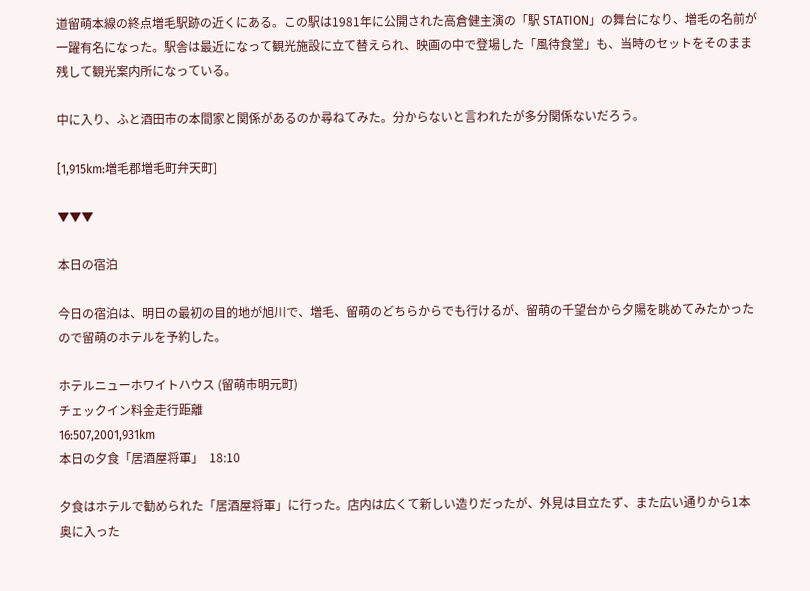道留萌本線の終点増毛駅跡の近くにある。この駅は1981年に公開された高倉健主演の「駅 STATION」の舞台になり、増毛の名前が一躍有名になった。駅舎は最近になって観光施設に立て替えられ、映画の中で登場した「風待食堂」も、当時のセットをそのまま残して観光案内所になっている。

中に入り、ふと酒田市の本間家と関係があるのか尋ねてみた。分からないと言われたが多分関係ないだろう。

[1,915km:増毛郡増毛町弁天町]

▼▼▼

本日の宿泊

今日の宿泊は、明日の最初の目的地が旭川で、増毛、留萌のどちらからでも行けるが、留萌の千望台から夕陽を眺めてみたかったので留萌のホテルを予約した。

ホテルニューホワイトハウス (留萌市明元町)
チェックイン料金走行距離
16:507,2001,931km
本日の夕食「居酒屋将軍」  18:10

夕食はホテルで勧められた「居酒屋将軍」に行った。店内は広くて新しい造りだったが、外見は目立たず、また広い通りから1本奥に入った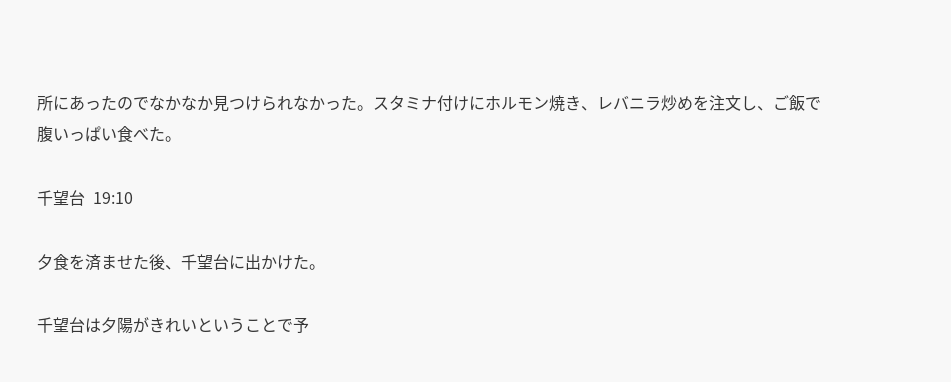所にあったのでなかなか見つけられなかった。スタミナ付けにホルモン焼き、レバニラ炒めを注文し、ご飯で腹いっぱい食べた。

千望台  19:10

夕食を済ませた後、千望台に出かけた。

千望台は夕陽がきれいということで予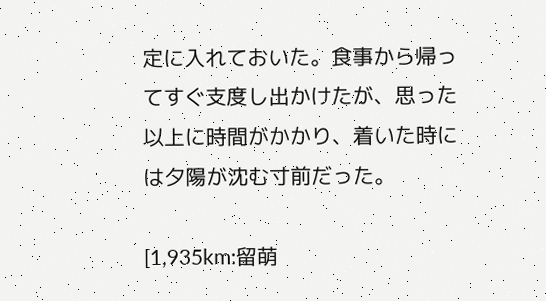定に入れておいた。食事から帰ってすぐ支度し出かけたが、思った以上に時間がかかり、着いた時には夕陽が沈む寸前だった。

[1,935km:留萌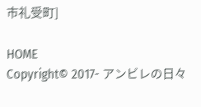市礼受町]

HOME
Copyright© 2017- アンビレの日々